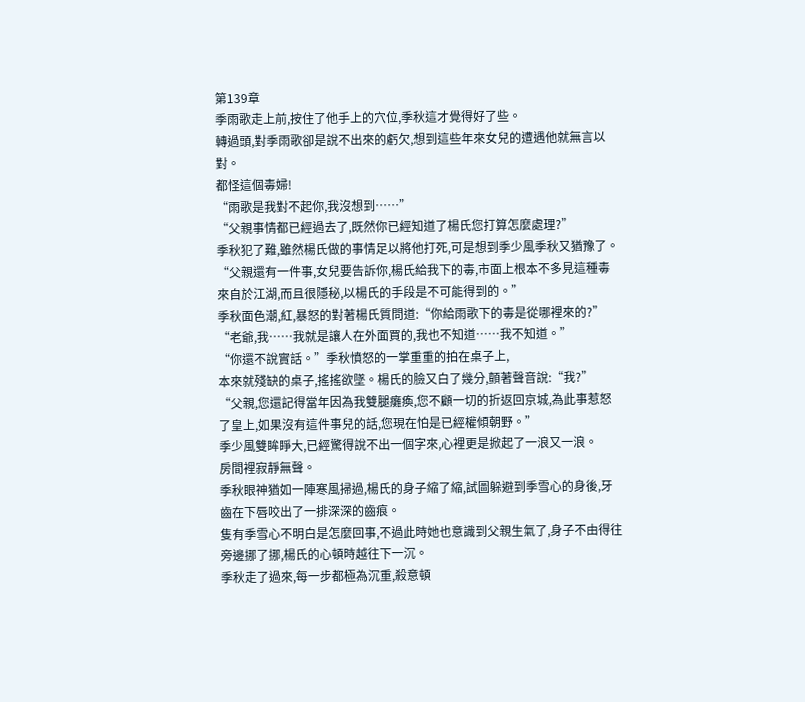第139章
季雨歌走上前,按住了他手上的穴位,季秋這才覺得好了些。
轉過頭,對季雨歌卻是說不出來的虧欠,想到這些年來女兒的遭遇他就無言以對。
都怪這個毒婦!
“雨歌是我對不起你,我沒想到……”
“父親事情都已經過去了,既然你已經知道了楊氏您打算怎麼處理?”
季秋犯了難,雖然楊氏做的事情足以將他打死,可是想到季少風季秋又猶豫了。
“父親還有一件事,女兒要告訴你,楊氏給我下的毒,市面上根本不多見這種毒來自於江湖,而且很隱秘,以楊氏的手段是不可能得到的。”
季秋面色潮,紅,暴怒的對著楊氏質問道:“你給雨歌下的毒是從哪裡來的?”
“老爺,我……我就是讓人在外面買的,我也不知道……我不知道。”
“你還不說實話。”季秋憤怒的一掌重重的拍在桌子上,
本來就殘缺的桌子,搖搖欲墜。楊氏的臉又白了幾分,顫著聲音說:“我?”
“父親,您還記得當年因為我雙腿癱瘓,您不顧一切的折返回京城,為此事惹怒了皇上,如果沒有這件事兒的話,您現在怕是已經權傾朝野。”
季少風雙眸睜大,已經驚得說不出一個字來,心裡更是掀起了一浪又一浪。
房間裡寂靜無聲。
季秋眼神猶如一陣寒風掃過,楊氏的身子縮了縮,試圖躲避到季雪心的身後,牙齒在下唇咬出了一排深深的齒痕。
隻有季雪心不明白是怎麼回事,不過此時她也意識到父親生氣了,身子不由得往旁邊挪了挪,楊氏的心頓時越往下一沉。
季秋走了過來,每一步都極為沉重,殺意頓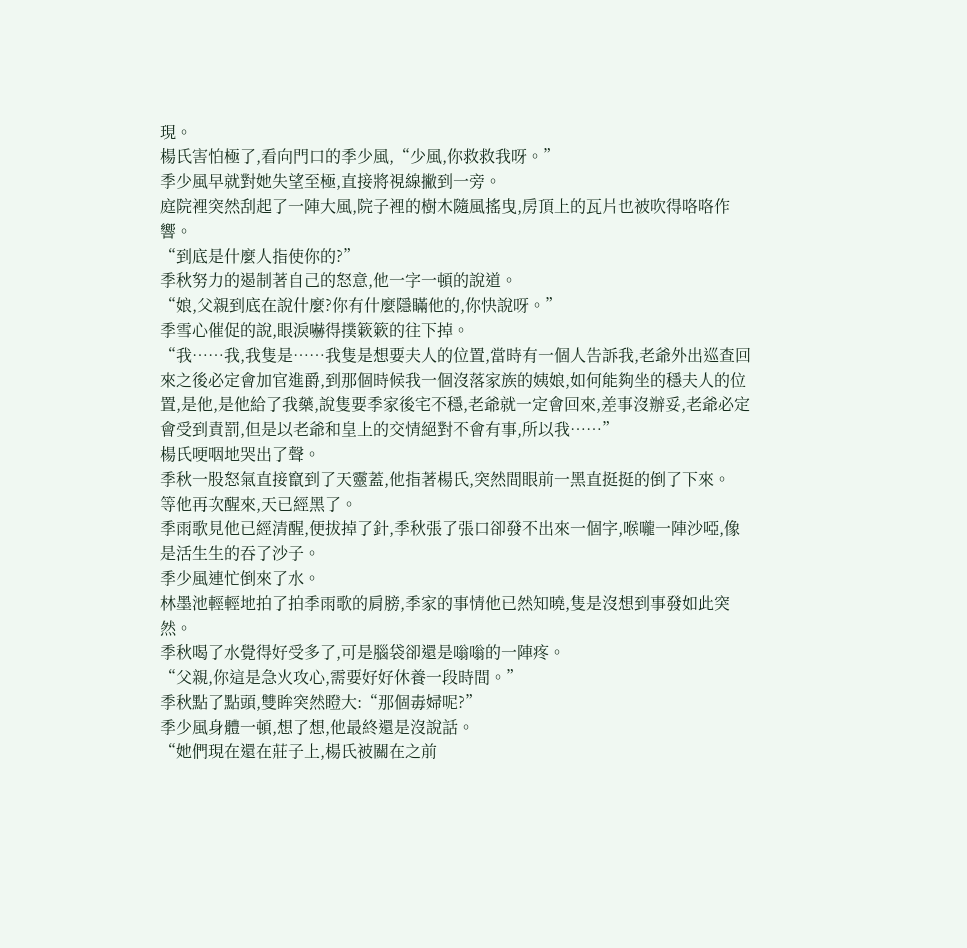現。
楊氏害怕極了,看向門口的季少風,“少風,你救救我呀。”
季少風早就對她失望至極,直接將視線撇到一旁。
庭院裡突然刮起了一陣大風,院子裡的樹木隨風搖曳,房頂上的瓦片也被吹得咯咯作響。
“到底是什麼人指使你的?”
季秋努力的遏制著自己的怒意,他一字一頓的說道。
“娘,父親到底在說什麼?你有什麼隱瞞他的,你快說呀。”
季雪心催促的說,眼淚嚇得撲簌簌的往下掉。
“我……我,我隻是……我隻是想要夫人的位置,當時有一個人告訴我,老爺外出巡查回來之後必定會加官進爵,到那個時候我一個沒落家族的姨娘,如何能夠坐的穩夫人的位置,是他,是他給了我藥,說隻要季家後宅不穩,老爺就一定會回來,差事沒辦妥,老爺必定會受到責罰,但是以老爺和皇上的交情絕對不會有事,所以我……”
楊氏哽咽地哭出了聲。
季秋一股怒氣直接竄到了天靈蓋,他指著楊氏,突然間眼前一黑直挺挺的倒了下來。
等他再次醒來,天已經黑了。
季雨歌見他已經清醒,便拔掉了針,季秋張了張口卻發不出來一個字,喉嚨一陣沙啞,像是活生生的吞了沙子。
季少風連忙倒來了水。
林墨池輕輕地拍了拍季雨歌的肩膀,季家的事情他已然知曉,隻是沒想到事發如此突然。
季秋喝了水覺得好受多了,可是腦袋卻還是嗡嗡的一陣疼。
“父親,你這是急火攻心,需要好好休養一段時間。”
季秋點了點頭,雙眸突然瞪大:“那個毒婦呢?”
季少風身體一頓,想了想,他最終還是沒說話。
“她們現在還在莊子上,楊氏被關在之前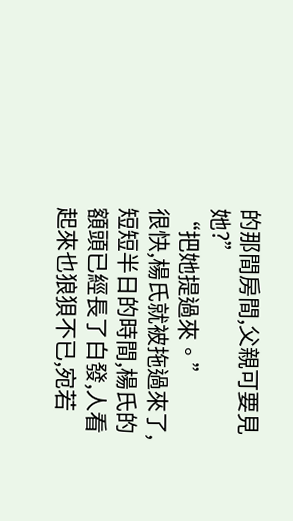的那間房間,父親可要見她?”
“把她提過來。”
很快,楊氏就被拖過來了,短短半日的時間,楊氏的額頭已經長了白發,人看起來也狼狽不已,宛若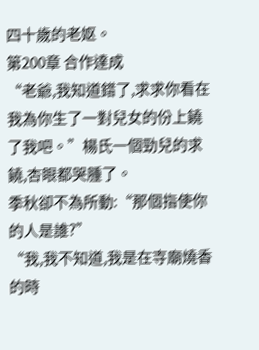四十歲的老妪。
第200章 合作達成
“老爺,我知道錯了,求求你看在我為你生了一對兒女的份上饒了我吧。”楊氏一個勁兒的求饒,杏眼都哭腫了。
季秋卻不為所動:“那個指使你的人是誰?”
“我,我不知道,我是在寺廟燒香的時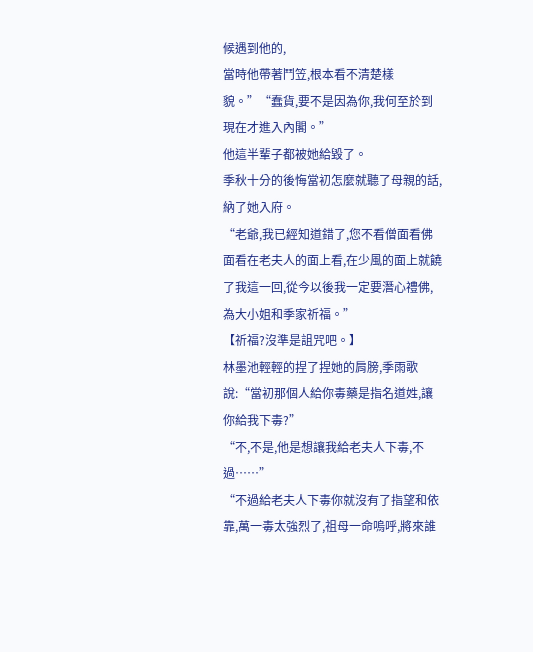候遇到他的,
當時他帶著鬥笠,根本看不清楚樣貌。”“蠢貨,要不是因為你,我何至於到現在才進入內閣。”
他這半輩子都被她給毀了。
季秋十分的後悔當初怎麼就聽了母親的話,納了她入府。
“老爺,我已經知道錯了,您不看僧面看佛面看在老夫人的面上看,在少風的面上就饒了我這一回,從今以後我一定要潛心禮佛,為大小姐和季家祈福。”
【祈福?沒準是詛咒吧。】
林墨池輕輕的捏了捏她的肩膀,季雨歌說:“當初那個人給你毒藥是指名道姓,讓你給我下毒?”
“不,不是,他是想讓我給老夫人下毒,不過……”
“不過給老夫人下毒你就沒有了指望和依靠,萬一毒太強烈了,祖母一命嗚呼,將來誰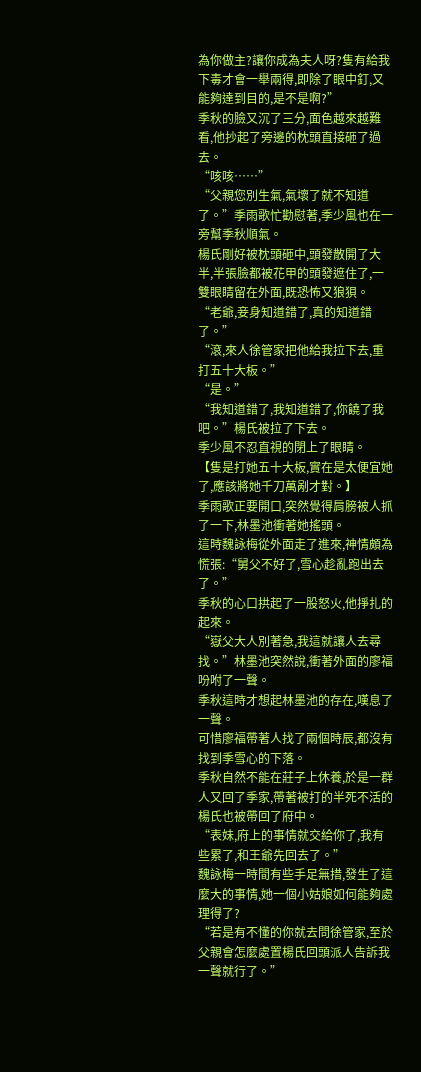為你做主?讓你成為夫人呀?隻有給我下毒才會一舉兩得,即除了眼中釘,又能夠達到目的,是不是啊?”
季秋的臉又沉了三分,面色越來越難看,他抄起了旁邊的枕頭直接砸了過去。
“咳咳……”
“父親您別生氣,氣壞了就不知道了。”季雨歌忙勸慰著,季少風也在一旁幫季秋順氣。
楊氏剛好被枕頭砸中,頭發散開了大半,半張臉都被花甲的頭發遮住了,一雙眼睛留在外面,既恐怖又狼狽。
“老爺,妾身知道錯了,真的知道錯了。”
“滾,來人徐管家把他給我拉下去,重打五十大板。”
“是。”
“我知道錯了,我知道錯了,你饒了我吧。”楊氏被拉了下去。
季少風不忍直視的閉上了眼睛。
【隻是打她五十大板,實在是太便宜她了,應該將她千刀萬剐才對。】
季雨歌正要開口,突然覺得肩膀被人抓了一下,林墨池衝著她搖頭。
這時魏詠梅從外面走了進來,神情頗為慌張:“舅父不好了,雪心趁亂跑出去了。”
季秋的心口拱起了一股怒火,他掙扎的起來。
“嶽父大人別著急,我這就讓人去尋找。”林墨池突然說,衝著外面的廖福吩咐了一聲。
季秋這時才想起林墨池的存在,嘆息了一聲。
可惜廖福帶著人找了兩個時辰,都沒有找到季雪心的下落。
季秋自然不能在莊子上休養,於是一群人又回了季家,帶著被打的半死不活的楊氏也被帶回了府中。
“表妹,府上的事情就交給你了,我有些累了,和王爺先回去了。”
魏詠梅一時間有些手足無措,發生了這麼大的事情,她一個小姑娘如何能夠處理得了?
“若是有不懂的你就去問徐管家,至於父親會怎麼處置楊氏回頭派人告訴我一聲就行了。”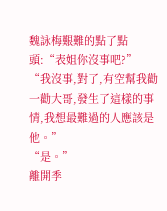魏詠梅艱難的點了點頭:“表姐你沒事吧?”
“我沒事,對了,有空幫我勸一勸大哥,發生了這樣的事情,我想最難過的人應該是他。”
“是。”
離開季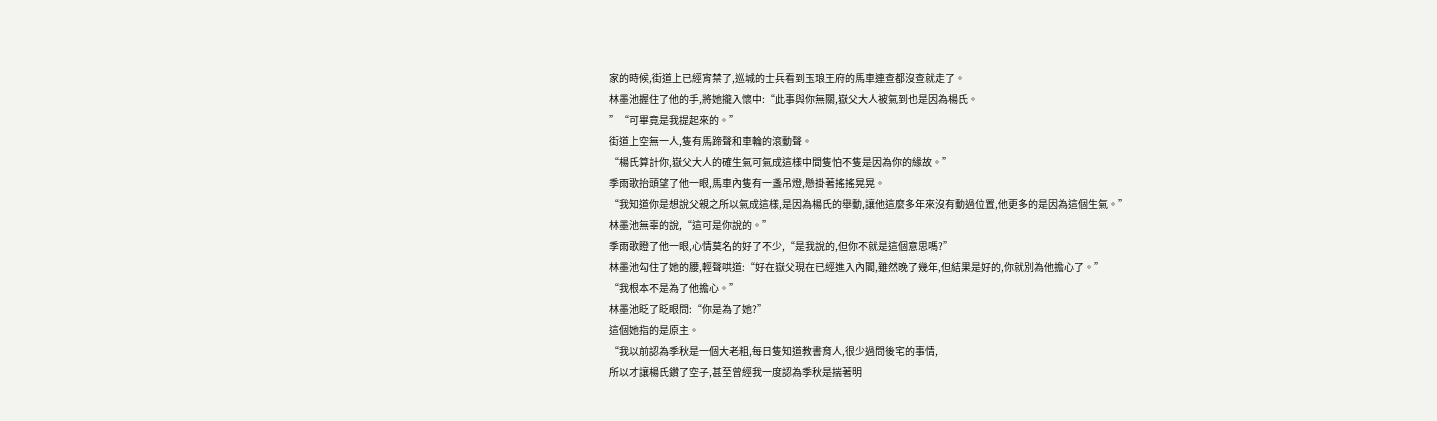家的時候,街道上已經宵禁了,巡城的士兵看到玉琅王府的馬車連查都沒查就走了。
林墨池握住了他的手,將她攏入懷中:“此事與你無關,嶽父大人被氣到也是因為楊氏。
”“可畢竟是我提起來的。”
街道上空無一人,隻有馬蹄聲和車輪的滾動聲。
“楊氏算計你,嶽父大人的確生氣可氣成這樣中間隻怕不隻是因為你的緣故。”
季雨歌抬頭望了他一眼,馬車內隻有一盞吊燈,懸掛著搖搖晃晃。
“我知道你是想說父親之所以氣成這樣,是因為楊氏的舉動,讓他這麼多年來沒有動過位置,他更多的是因為這個生氣。”
林墨池無辜的說,“這可是你說的。”
季雨歌瞪了他一眼,心情莫名的好了不少,“是我說的,但你不就是這個意思嗎?”
林墨池勾住了她的腰,輕聲哄道:“好在嶽父現在已經進入內閣,雖然晚了幾年,但結果是好的,你就別為他擔心了。”
“我根本不是為了他擔心。”
林墨池眨了眨眼問:“你是為了她?”
這個她指的是原主。
“我以前認為季秋是一個大老粗,每日隻知道教書育人,很少過問後宅的事情,
所以才讓楊氏鑽了空子,甚至曾經我一度認為季秋是揣著明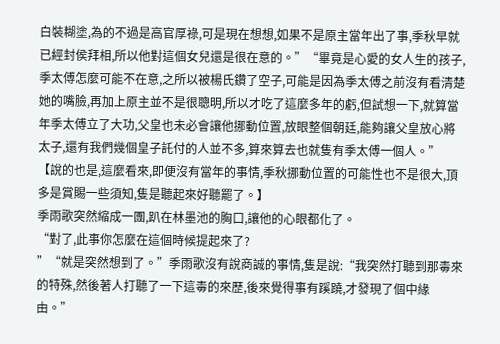白裝糊塗,為的不過是高官厚祿,可是現在想想,如果不是原主當年出了事,季秋早就已經封侯拜相,所以他對這個女兒還是很在意的。”“畢竟是心愛的女人生的孩子,季太傅怎麼可能不在意,之所以被楊氏鑽了空子,可能是因為季太傅之前沒有看清楚她的嘴臉,再加上原主並不是很聰明,所以才吃了這麼多年的虧,但試想一下,就算當年季太傅立了大功,父皇也未必會讓他挪動位置,放眼整個朝廷,能夠讓父皇放心將太子,還有我們幾個皇子託付的人並不多,算來算去也就隻有季太傅一個人。”
【說的也是,這麼看來,即便沒有當年的事情,季秋挪動位置的可能性也不是很大,頂多是賞賜一些須知,隻是聽起來好聽罷了。】
季雨歌突然縮成一團,趴在林墨池的胸口,讓他的心眼都化了。
“對了,此事你怎麼在這個時候提起來了?
”“就是突然想到了。”季雨歌沒有說商誠的事情,隻是說:“我突然打聽到那毒來的特殊,然後著人打聽了一下這毒的來歷,後來覺得事有蹊蹺,才發現了個中緣由。”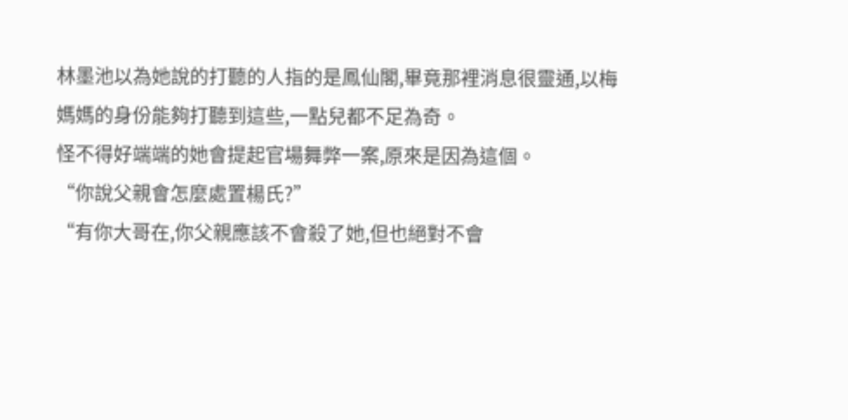林墨池以為她說的打聽的人指的是鳳仙閣,畢竟那裡消息很靈通,以梅媽媽的身份能夠打聽到這些,一點兒都不足為奇。
怪不得好端端的她會提起官場舞弊一案,原來是因為這個。
“你說父親會怎麼處置楊氏?”
“有你大哥在,你父親應該不會殺了她,但也絕對不會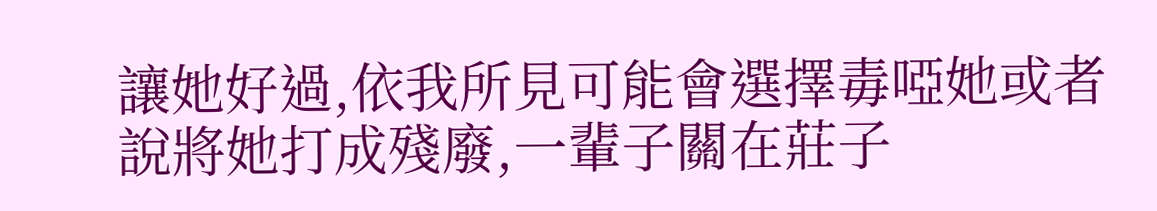讓她好過,依我所見可能會選擇毒啞她或者說將她打成殘廢,一輩子關在莊子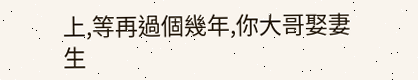上,等再過個幾年,你大哥娶妻生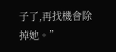子了,再找機會除掉她。”